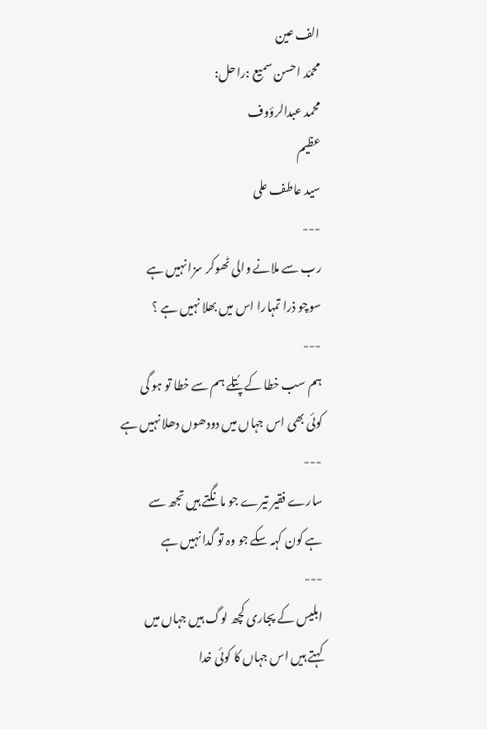الف عین
محمّد احسن سمیع :راحل:
محمد عبدالرؤوف
عظیم
سید عاطف علی
---
رب سے ملانے والی ٹھوکر سزا نہیں ہے
سوچو ذرا تمہارا اس میں بھلا نہیں ہے ؟
---
ہم سب خطا کے پُتلے ہم سے خطا تو ہو گی
کوئی بھی اس جہاں میں دودھوں دھلا نہیں ہے
---
سارے فقیر تیرے جو مانگتے ہیں تجھ سے
ہے کون کہہ سکے جو وہ تو گدا نہیں ہے
---
ابلیس کے پجاری کچھ لوگ ہیں جہاں میں
کہتے ہیں اس جہاں کا کوئی خدا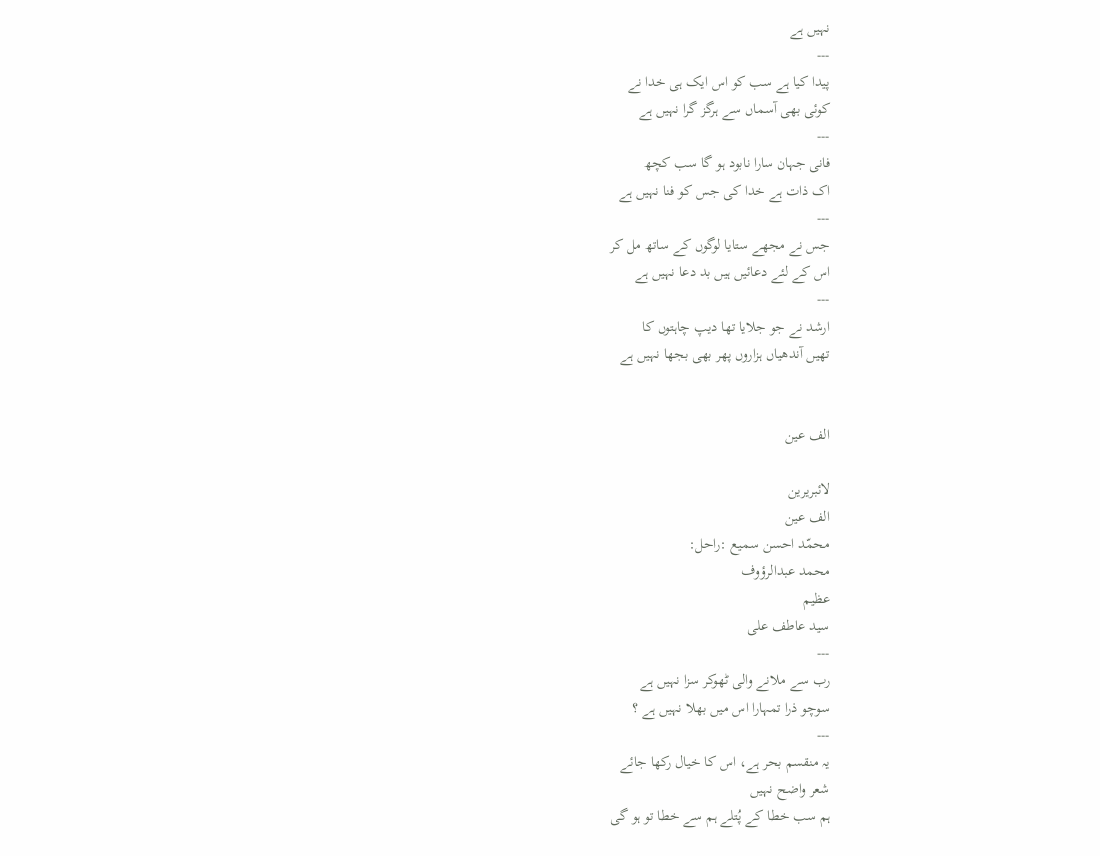نہیں ہے
---
پیدا کیا ہے سب کو اس ایک ہی خدا نے
کوئی بھی آسماں سے ہرگز گرا نہیں ہے
---
فانی جہان سارا نابود ہو گا سب کچھ
اک ذات ہے خدا کی جس کو فنا نہیں ہے
---
جس نے مجھے ستایا لوگوں کے ساتھ مل کر
اس کے لئے دعائیں ہیں بد دعا نہیں ہے
---
ارشد نے جو جلایا تھا دیپ چاہتوں کا
تھیں آندھیاں ہزاروں پھر بھی بجھا نہیں ہے


الف عین

لائبریرین
الف عین
محمّد احسن سمیع :راحل:
محمد عبدالرؤوف
عظیم
سید عاطف علی
---
رب سے ملانے والی ٹھوکر سزا نہیں ہے
سوچو ذرا تمہارا اس میں بھلا نہیں ہے ؟
---
یہ منقسم بحر ہے، اس کا خیال رکھا جائے
شعر واضح نہیں
ہم سب خطا کے پُتلے ہم سے خطا تو ہو گی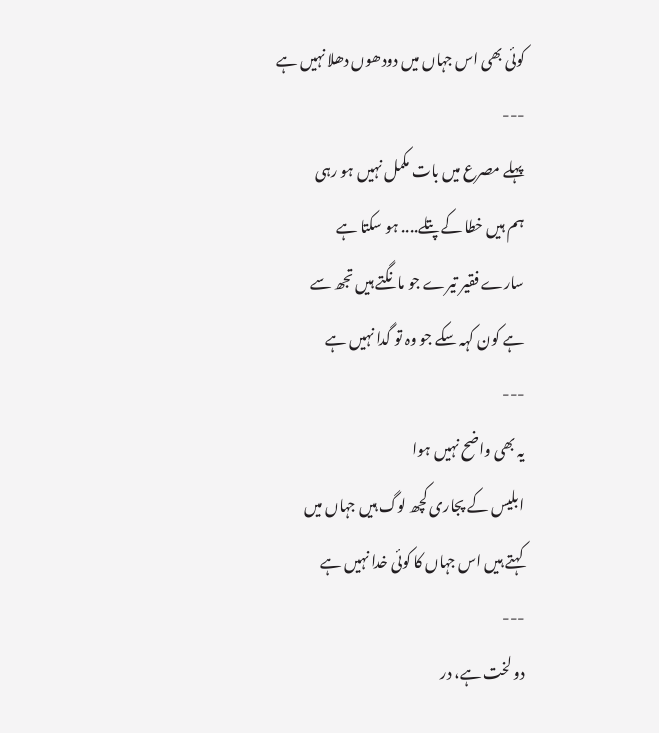کوئی بھی اس جہاں میں دودھوں دھلا نہیں ہے
---
پہلے مصرع میں بات مکمل نہیں ہو رہی
ہم ہیں خطا کے پتلے.... ہو سکتا ہے
سارے فقیر تیرے جو مانگتے ہیں تجھ سے
ہے کون کہہ سکے جو وہ تو گدا نہیں ہے
---
یہ بھی واضح نہیں ہوا
ابلیس کے پجاری کچھ لوگ ہیں جہاں میں
کہتے ہیں اس جہاں کا کوئی خدا نہیں ہے
---
دو لخت ہے، در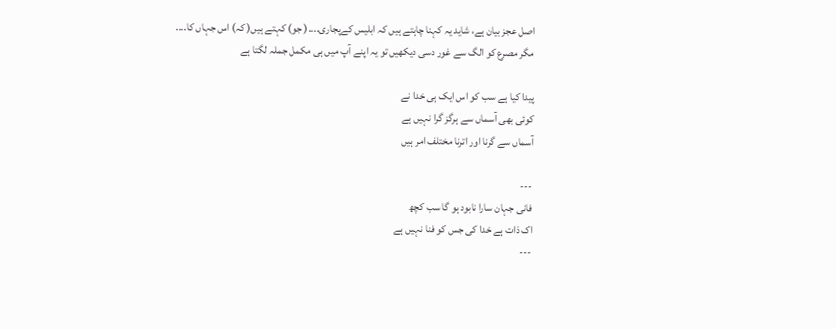اصل عجز بیان ہے، شاید یہ کہنا چاہتے ہیں کہ ابلیس کےپجاری....( جو) کہتے ہیں( کہ) اس جہاں کا....
مگر مصرع کو الگ سے غور دسی دیکھیں تو یہ اپنے آپ میں ہی مکمل جملہ لگتا ہے

پیدا کیا ہے سب کو اس ایک ہی خدا نے
کوئی بھی آسماں سے ہرگز گرا نہیں ہے
آسماں سے گرنا اور اترنا مختلف امر ہیں

---
فانی جہان سارا نابود ہو گا سب کچھ
اک ذات ہے خدا کی جس کو فنا نہیں ہے
---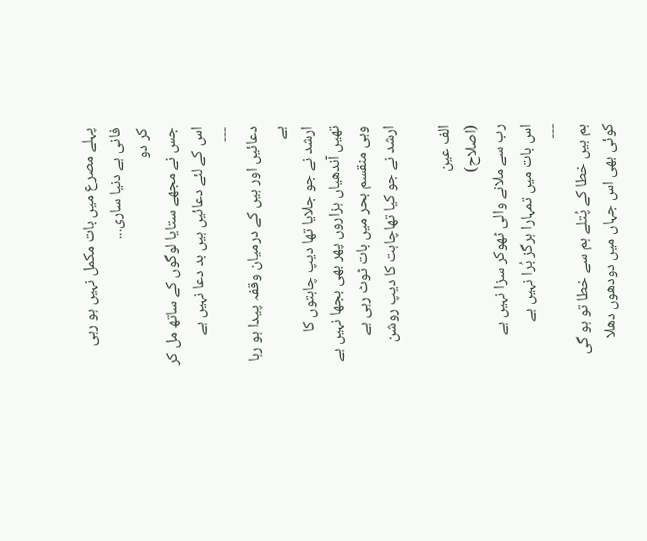پہلے مصرع میں بات مکمل نہیں ہو رہی
فانی ہے دنیا ساری...
کر دو
جس نے مجھے ستایا لوگوں کے ساتھ مل کر
اس کے لئے دعائیں ہیں بد دعا نہیں ہے
---
دعائیں اور ہیں کے درمیان وقفہ پیدا ہو رہا ہے
ارشد نے جو جلایا تھا دیپ چاہتوں کا
تھیں آندھیاں ہزاروں پھر بھی بجھا نہیں ہے
وہی منقسم بحر میں بات ٹوٹ رہی ہے
ارشد نے جو کیا تھاچاہت کا دیپ روشن

الف عین
(اصلاح)
رب سے ملانے والی ٹھوکر سزا نہیں ہے
اس بات میں تمہارا ہرگز بُرا نہیں ہے
---
ہم ہیں خطا کے پُتلے ہم سے خطا تو ہو گی
کوئی بھی اس جہاں میں دودھوں دھلا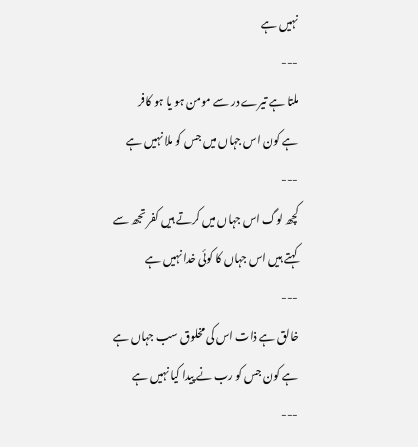نہیں ہے
---
ملتا ہے تیرے در سے مومن ہو یا ہو کافر
ہے کون اس جہاں میں جس کو ملا نہیں ہے
---
کچھ لوگ اس جہاں میں کرتے ہیں کفر تجھ سے
کہتے ہیں اس جہاں کا کوئی خدا نہیں ہے
---
خالق ہے ذات اس کی مخلوق سب جہاں ہے
ہے کون جس کو رب نے پیدا کیا نہیں ہے
---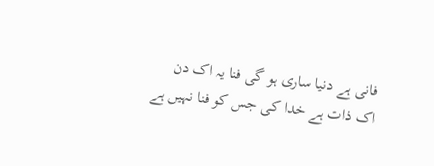فانی ہے دنیا ساری ہو گی فنا یہ اک دن
اک ذات ہے خدا کی جس کو فنا نہیں ہے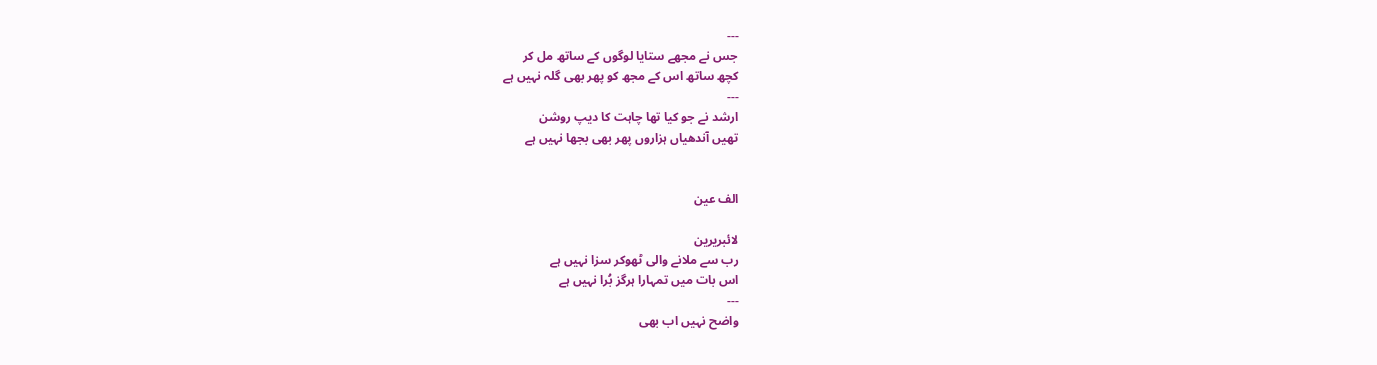---
جس نے مجھے ستایا لوگوں کے ساتھ مل کر
کچھ ساتھ اس کے مجھ کو پھر بھی گلہ نہیں ہے
---
ارشد نے جو کیا تھا چاہت کا دیپ روشن
تھیں آندھیاں ہزاروں پھر بھی بجھا نہیں ہے


الف عین

لائبریرین
رب سے ملانے والی ٹھوکر سزا نہیں ہے
اس بات میں تمہارا ہرگز بُرا نہیں ہے
---
واضح نہیں اب بھی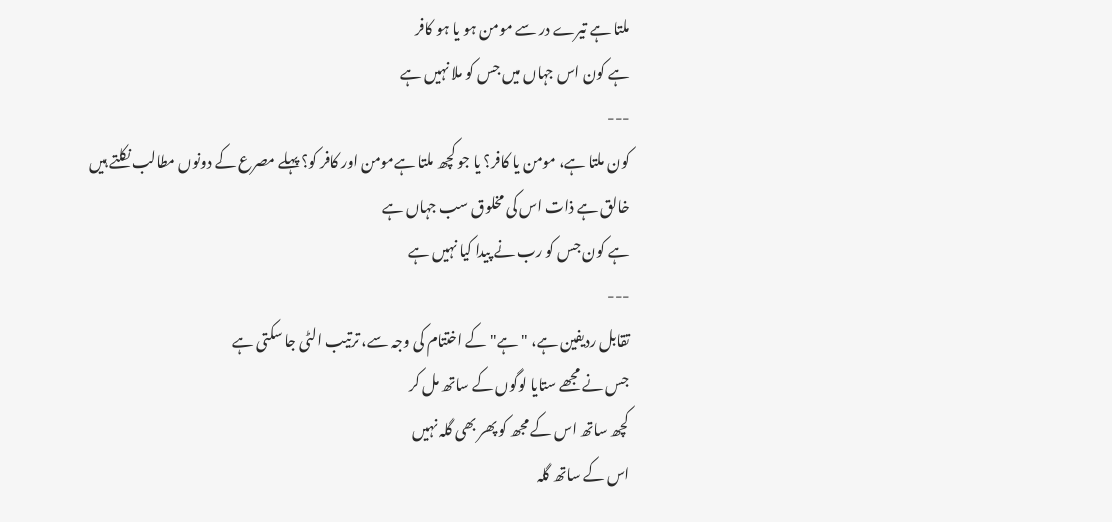ملتا ہے تیرے در سے مومن ہو یا ہو کافر
ہے کون اس جہاں میں جس کو ملا نہیں ہے
---
کون ملتا ہے، مومن یا کافر؟ یا جو کچھ ملتا ہےمومن اور کافر کو؟ پہلے مصرع کے دونوں مطالب نکلتے ہیں
خالق ہے ذات اس کی مخلوق سب جہاں ہے
ہے کون جس کو رب نے پیدا کیا نہیں ہے
---
تقابل ردیفین ہے، "ہے" کے اختتام کی وجہ سے، ترتیب الٹی جا سکتی ہے
جس نے مجھے ستایا لوگوں کے ساتھ مل کر
کچھ ساتھ اس کے مجھ کو پھر بھی گلہ نہیں
اس کے ساتھ گلہ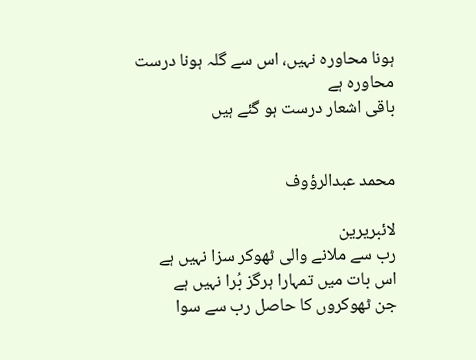ہونا محاورہ نہیں، اس سے گلہ ہونا درست محاورہ ہے
باقی اشعار درست ہو گئے ہیں


محمد عبدالرؤوف

لائبریرین
رب سے ملانے والی ٹھوکر سزا نہیں ہے
اس بات میں تمہارا ہرگز بُرا نہیں ہے
جن ٹھوکروں کا حاصل رب سے سوا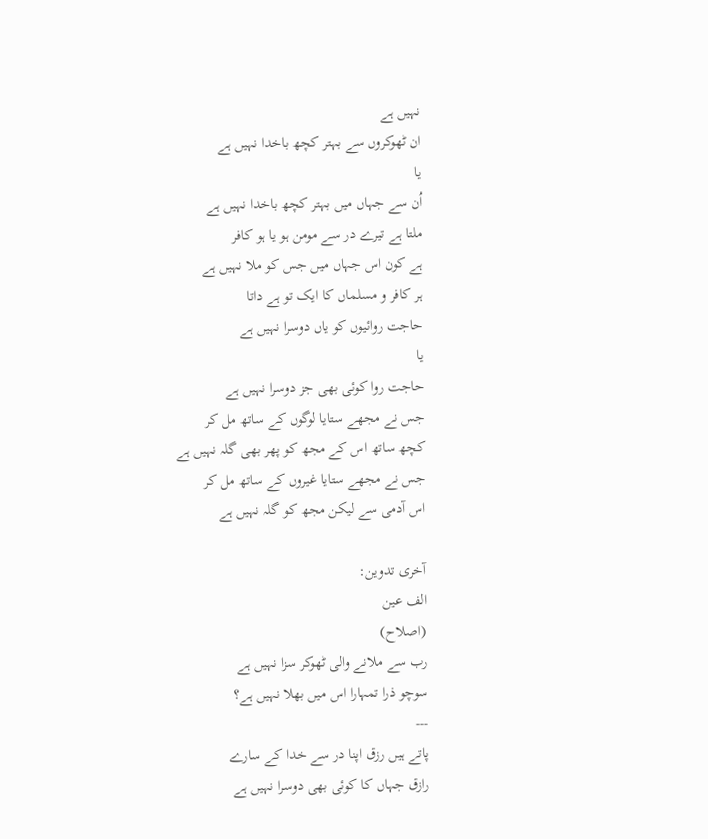نہیں ہے
ان ٹھوکروں سے بہتر کچھ باخدا نہیں ہے
یا
اُن سے جہاں میں بہتر کچھ باخدا نہیں ہے
ملتا ہے تیرے در سے مومن ہو یا ہو کافر
ہے کون اس جہاں میں جس کو ملا نہیں ہے
ہر کافر و مسلماں کا ایک تو ہے داتا
حاجت روائیوں کو یاں دوسرا نہیں ہے
یا
حاجت روا کوئی بھی جز دوسرا نہیں ہے
جس نے مجھے ستایا لوگوں کے ساتھ مل کر
کچھ ساتھ اس کے مجھ کو پھر بھی گلہ نہیں ہے
جس نے مجھے ستایا غیروں کے ساتھ مل کر
اس آدمی سے لیکن مجھ کو گلہ نہیں ہے

آخری تدوین:
الف عین
(اصلاح)
رب سے ملانے والی ٹھوکر سزا نہیں ہے
سوچو ذرا تمہارا اس میں بھلا نہیں ہے؟
---
پاتے ہیں رزق اپنا در سے خدا کے سارے
رازق جہاں کا کوئی بھی دوسرا نہیں ہے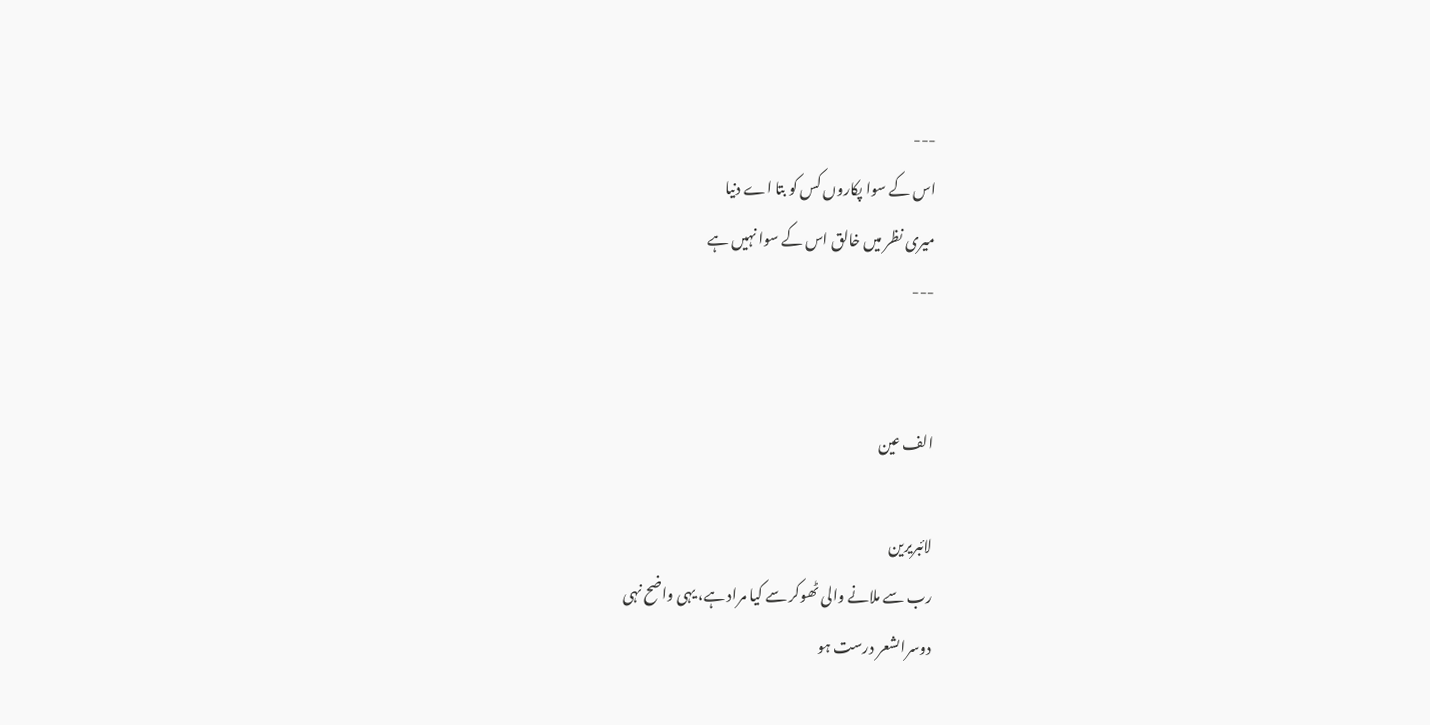---
اس کے سوا پکاروں کس کو بتا اے دنیا
میری نظر میں خالق اس کے سوا نہیں ہے
---


الف عین

لائبریرین
رب سے ملانے والی ٹھوکر سے کیا مراد ہے، یہی واضح نہی
دوسراںشعر درست ہو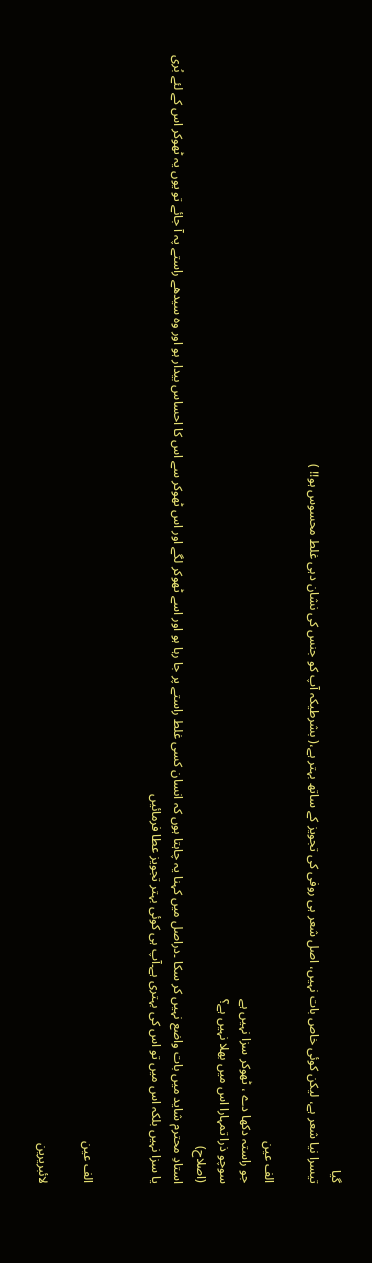گیا
تیسرا نیا شعر ہے، لیکن کوئی خاص بات نہیں، اصل شعر ہی روفی کی تجویز کے ساتھ بہتر ہے،( بشرطیکہ آپ کو جنس کی نشان دہی غلط محسوس ہو!! )

الف عین
جو راستہ دکھا دے ، ٹھوکر سزا نہیں ہے
سوچو ذرا تمہارا اس میں بھلا نہیں ہے؟
(اصلاح)
استادِ محترم شاید میں بات واضع نہیں کر سکا ۔دراصل میں کہنا یہ چاہتا ہوں کہ انسان کسی غلط راستے پر جا رہا ہو اور اسے ٹھوکر لگے اور اس ٹھوکر سے اس کا احساس بیدار ہو اور وہ سیدھے راستے پہ آ جائے تو یوں یہ ٹھوکر اس کے لئے بُری یا سزا نہیں بلکہ اس میں تو اس کی بہتری ہے۔آپ ہی کوئی بہتر تجویز عطا فرمائیں


الف عین

لائبریرین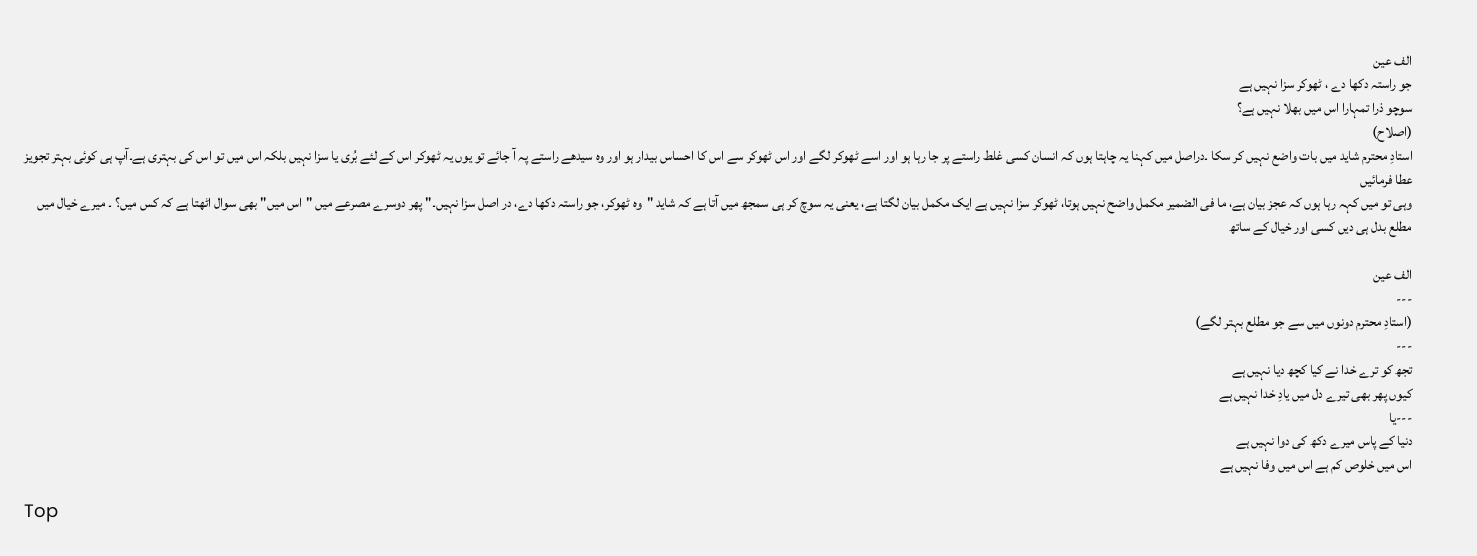الف عین
جو راستہ دکھا دے ، ٹھوکر سزا نہیں ہے
سوچو ذرا تمہارا اس میں بھلا نہیں ہے؟
(اصلاح)
استادِ محترم شاید میں بات واضع نہیں کر سکا ۔دراصل میں کہنا یہ چاہتا ہوں کہ انسان کسی غلط راستے پر جا رہا ہو اور اسے ٹھوکر لگے اور اس ٹھوکر سے اس کا احساس بیدار ہو اور وہ سیدھے راستے پہ آ جائے تو یوں یہ ٹھوکر اس کے لئے بُری یا سزا نہیں بلکہ اس میں تو اس کی بہتری ہے۔آپ ہی کوئی بہتر تجویز عطا فرمائیں
وہی تو میں کہہ رہا ہوں کہ عجز بیان ہے، ما فی الضمیر مکمل واضح نہیں ہوتا، ٹھوکر سزا نہیں ہے ایک مکمل بیان لگتا ہے، یعنی یہ سوچ کر ہی سمجھ میں آتا ہے کہ شاید "وہ ٹھوکر، جو راستہ دکھا دے، در اصل سزا نہیں۔" پھر دوسرے مصرعے میں "اس میں" بھی سوال اٹھتا ہے کہ کس میں؟ ۔ میرے خیال میں مطلع بدل ہی دیں کسی اور خیال کے ساتھ

الف عین
---
(استادِ محترم دونوں میں سے جو مطلع بہتر لگے)
---
تجھ کو ترے خدا نے کیا کچھ دیا نہیں ہے
کیوں پھر بھی تیرے دل میں یادِ خدا نہیں ہے
---یا
دنیا کے پاس میرے دکھ کی دوا نہیں ہے
اس میں خلوص کم ہے اس میں وفا نہیں ہے

Top